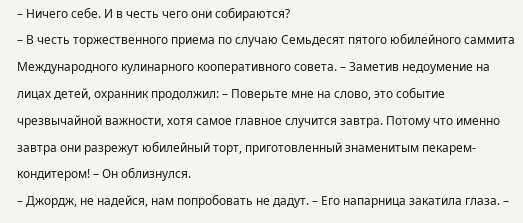– Ничего себе. И в честь чего они собираются?
– В честь торжественного приема по случаю Семьдесят пятого юбилейного саммита Международного кулинарного кооперативного совета. – Заметив недоумение на лицах детей, охранник продолжил: – Поверьте мне на слово, это событие чрезвычайной важности, хотя самое главное случится завтра. Потому что именно завтра они разрежут юбилейный торт, приготовленный знаменитым пекарем-кондитером! – Он облизнулся.
– Джордж, не надейся, нам попробовать не дадут. – Его напарница закатила глаза. –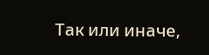Так или иначе,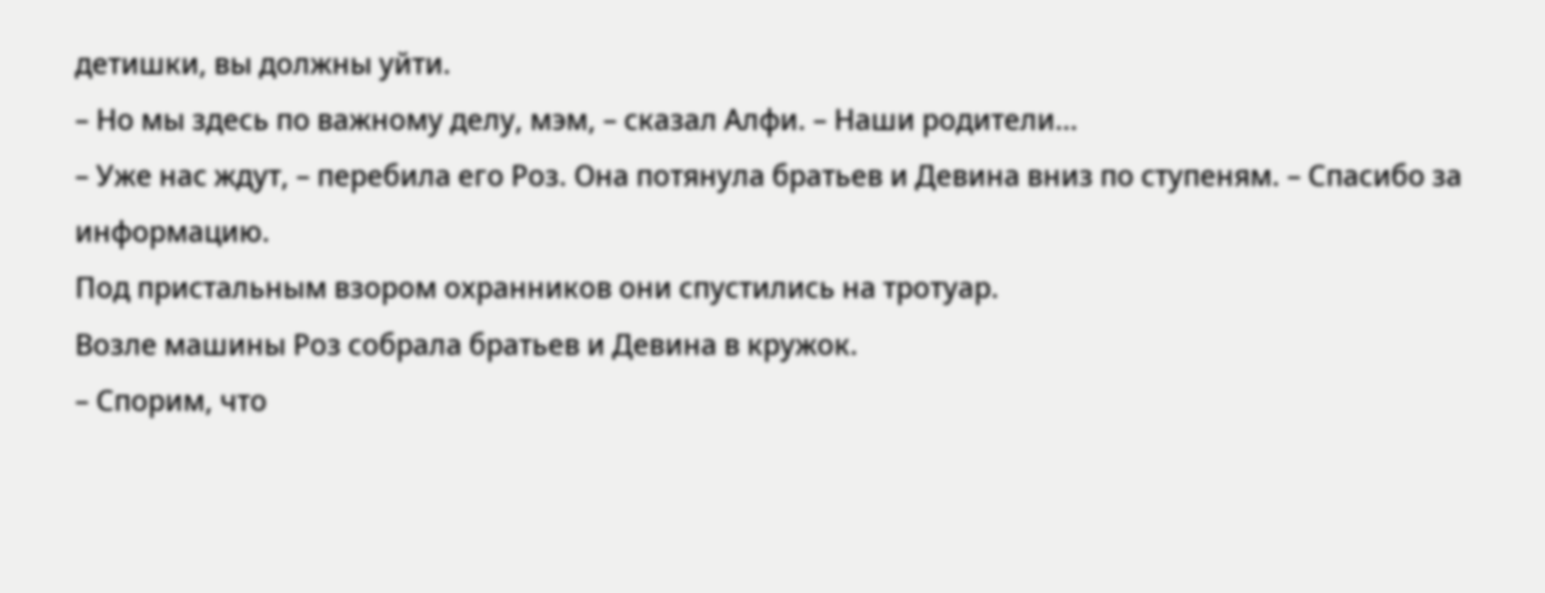детишки, вы должны уйти.
– Но мы здесь по важному делу, мэм, – сказал Алфи. – Наши родители…
– Уже нас ждут, – перебила его Роз. Она потянула братьев и Девина вниз по ступеням. – Спасибо за информацию.
Под пристальным взором охранников они спустились на тротуар.
Возле машины Роз собрала братьев и Девина в кружок.
– Спорим, что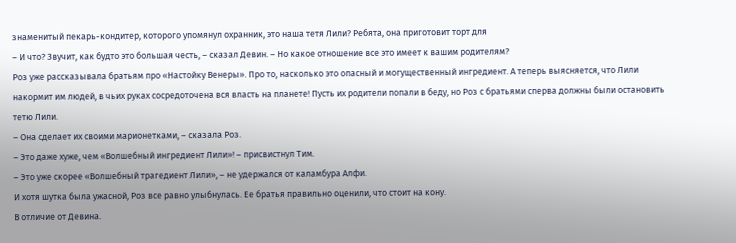знаменитый пекарь-кондитер, которого упомянул охранник, это наша тетя Лили? Ребята, она приготовит торт для
– И что? Звучит, как будто это большая честь, – сказал Девин. – Но какое отношение все это имеет к вашим родителям?
Роз уже рассказывала братьям про «Настойку Венеры». Про то, насколько это опасный и могущественный ингредиент. А теперь выясняется, что Лили накормит им людей, в чьих руках сосредоточена вся власть на планете! Пусть их родители попали в беду, но Роз с братьями сперва должны были остановить тетю Лили.
– Она сделает их своими марионетками, – сказала Роз.
– Это даже хуже, чем «Волшебный ингредиент Лили»! – присвистнул Тим.
– Это уже скорее «Волшебный трагедиент Лили», – не удержался от каламбура Алфи.
И хотя шутка была ужасной, Роз все равно улыбнулась. Ее братья правильно оценили, что стоит на кону.
В отличие от Девина.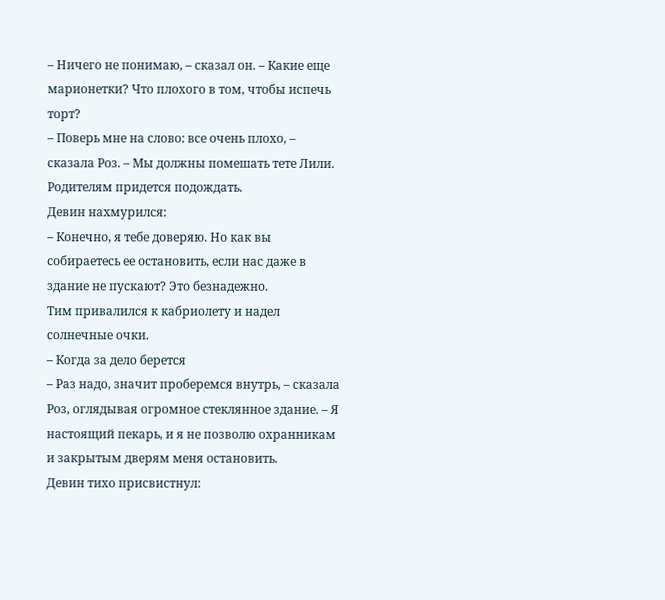– Ничего не понимаю, – сказал он. – Какие еще марионетки? Что плохого в том, чтобы испечь торт?
– Поверь мне на слово: все очень плохо, – сказала Роз. – Мы должны помешать тете Лили. Родителям придется подождать.
Девин нахмурился:
– Конечно, я тебе доверяю. Но как вы собираетесь ее остановить, если нас даже в здание не пускают? Это безнадежно.
Тим привалился к кабриолету и надел солнечные очки.
– Когда за дело берется
– Раз надо, значит проберемся внутрь, – сказала Роз, оглядывая огромное стеклянное здание. – Я настоящий пекарь, и я не позволю охранникам и закрытым дверям меня остановить.
Девин тихо присвистнул: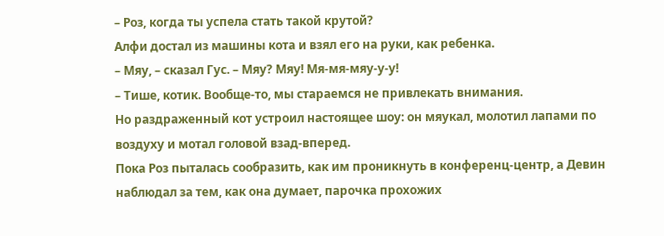– Роз, когда ты успела стать такой крутой?
Алфи достал из машины кота и взял его на руки, как ребенка.
– Мяу, – сказал Гус. – Мяу? Мяу! Мя-мя-мяу-у-у!
– Тише, котик. Вообще-то, мы стараемся не привлекать внимания.
Но раздраженный кот устроил настоящее шоу: он мяукал, молотил лапами по воздуху и мотал головой взад-вперед.
Пока Роз пыталась сообразить, как им проникнуть в конференц-центр, а Девин наблюдал за тем, как она думает, парочка прохожих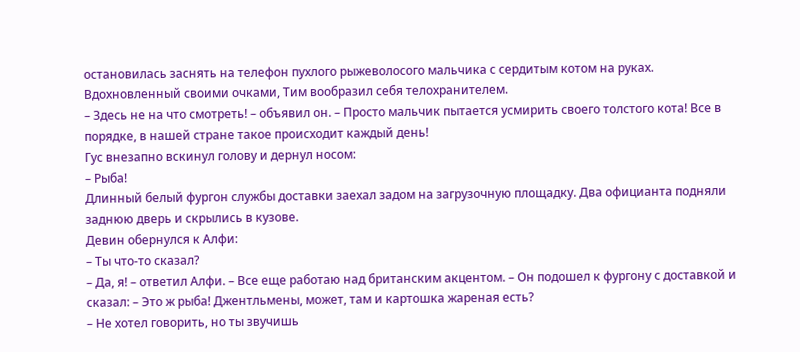остановилась заснять на телефон пухлого рыжеволосого мальчика с сердитым котом на руках. Вдохновленный своими очками, Тим вообразил себя телохранителем.
– Здесь не на что смотреть! – объявил он. – Просто мальчик пытается усмирить своего толстого кота! Все в порядке, в нашей стране такое происходит каждый день!
Гус внезапно вскинул голову и дернул носом:
– Рыба!
Длинный белый фургон службы доставки заехал задом на загрузочную площадку. Два официанта подняли заднюю дверь и скрылись в кузове.
Девин обернулся к Алфи:
– Ты что-то сказал?
– Да, я! – ответил Алфи. – Все еще работаю над британским акцентом. – Он подошел к фургону с доставкой и сказал: – Это ж рыба! Джентльмены, может, там и картошка жареная есть?
– Не хотел говорить, но ты звучишь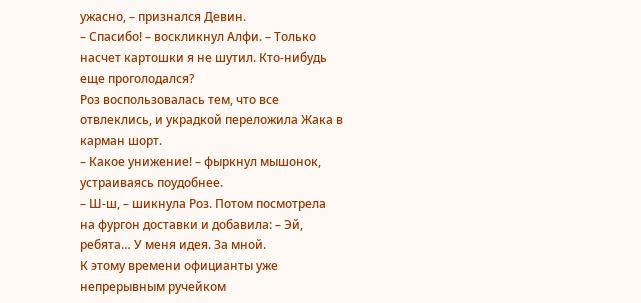ужасно, – признался Девин.
– Спасибо! – воскликнул Алфи. – Только насчет картошки я не шутил. Кто-нибудь еще проголодался?
Роз воспользовалась тем, что все отвлеклись, и украдкой переложила Жака в карман шорт.
– Какое унижение! – фыркнул мышонок, устраиваясь поудобнее.
– Ш-ш, – шикнула Роз. Потом посмотрела на фургон доставки и добавила: – Эй, ребята… У меня идея. За мной.
К этому времени официанты уже непрерывным ручейком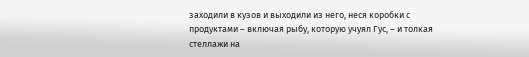заходили в кузов и выходили из него, неся коробки с продуктами – включая рыбу, которую учуял Гус, – и толкая стеллажи на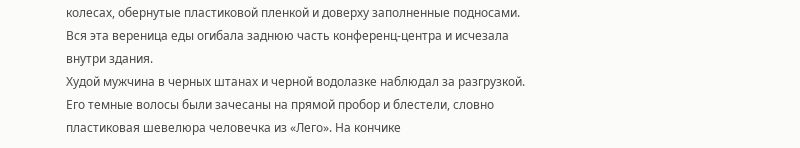колесах, обернутые пластиковой пленкой и доверху заполненные подносами. Вся эта вереница еды огибала заднюю часть конференц-центра и исчезала внутри здания.
Худой мужчина в черных штанах и черной водолазке наблюдал за разгрузкой. Его темные волосы были зачесаны на прямой пробор и блестели, словно пластиковая шевелюра человечка из «Лего». На кончике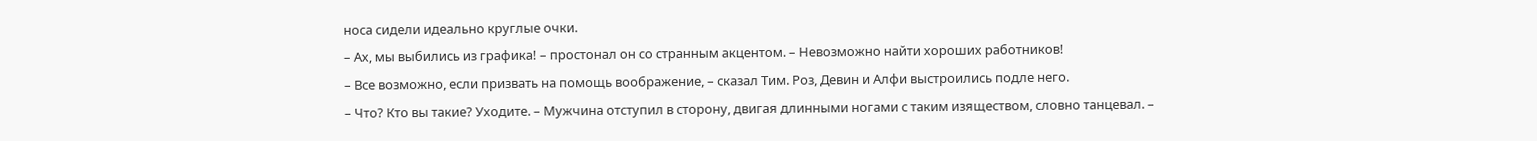носа сидели идеально круглые очки.
– Ах, мы выбились из графика! – простонал он со странным акцентом. – Невозможно найти хороших работников!
– Все возможно, если призвать на помощь воображение, – сказал Тим. Роз, Девин и Алфи выстроились подле него.
– Что? Кто вы такие? Уходите. – Мужчина отступил в сторону, двигая длинными ногами с таким изяществом, словно танцевал. –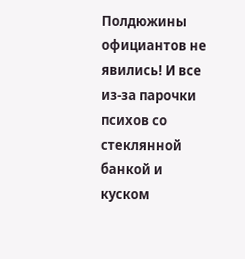Полдюжины официантов не явились! И все из-за парочки психов со стеклянной банкой и куском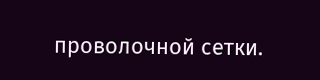проволочной сетки.